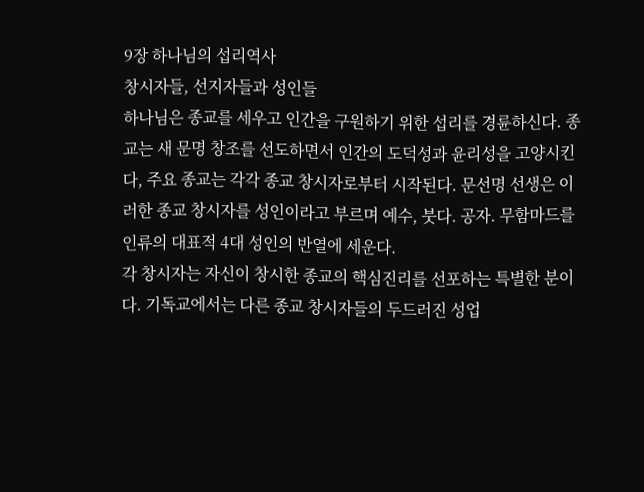9장 하나님의 섭리역사
창시자들, 선지자들과 성인들
하나님은 종교를 세우고 인간을 구원하기 위한 섭리를 경륜하신다. 종교는 새 문명 창조를 선도하면서 인간의 도덕성과 윤리성을 고양시킨다, 주요 종교는 각각 종교 창시자로부터 시작된다. 문선명 선생은 이러한 종교 창시자를 성인이라고 부르며 예수, 붓다. 공자. 무함마드를 인류의 대표적 4대 성인의 반열에 세운다.
각 창시자는 자신이 창시한 종교의 핵심진리를 선포하는 특별한 분이다. 기독교에서는 다른 종교 창시자들의 두드러진 성업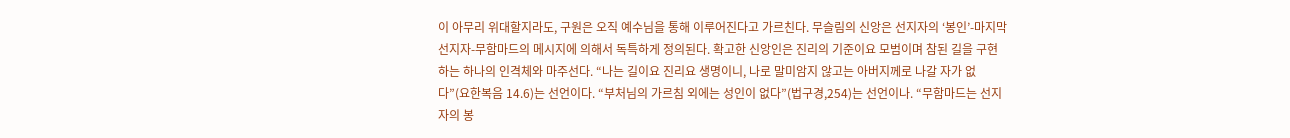이 아무리 위대할지라도, 구원은 오직 예수님을 통해 이루어진다고 가르친다. 무슬림의 신앙은 선지자의 ‘봉인’-마지막 선지자-무함마드의 메시지에 의해서 독특하게 정의된다. 확고한 신앙인은 진리의 기준이요 모범이며 참된 길을 구현하는 하나의 인격체와 마주선다. “나는 길이요 진리요 생명이니, 나로 말미암지 않고는 아버지께로 나갈 자가 없다”(요한복음 14.6)는 선언이다. “부처님의 가르침 외에는 성인이 없다”(법구경,254)는 선언이나. “무함마드는 선지자의 봉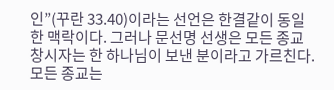인”(꾸란 33.40)이라는 선언은 한결같이 동일한 맥락이다. 그러나 문선명 선생은 모든 종교 창시자는 한 하나님이 보낸 분이라고 가르친다. 모든 종교는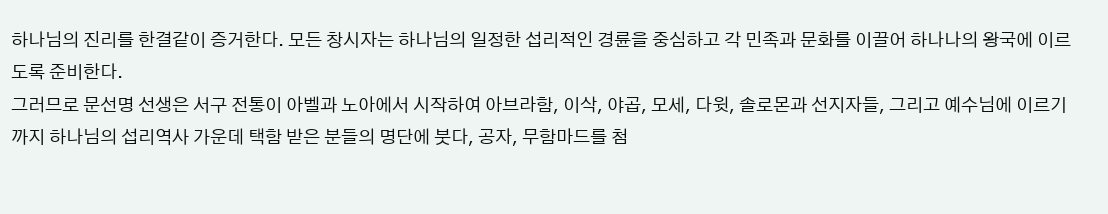하나님의 진리를 한결같이 증거한다. 모든 창시자는 하나님의 일정한 섭리적인 경륜을 중심하고 각 민족과 문화를 이끌어 하나나의 왕국에 이르도록 준비한다.
그러므로 문선명 선생은 서구 전통이 아벨과 노아에서 시작하여 아브라함, 이삭, 야곱, 모세, 다윗, 솔로몬과 선지자들, 그리고 예수님에 이르기까지 하나님의 섭리역사 가운데 택함 받은 분들의 명단에 붓다, 공자, 무함마드를 첨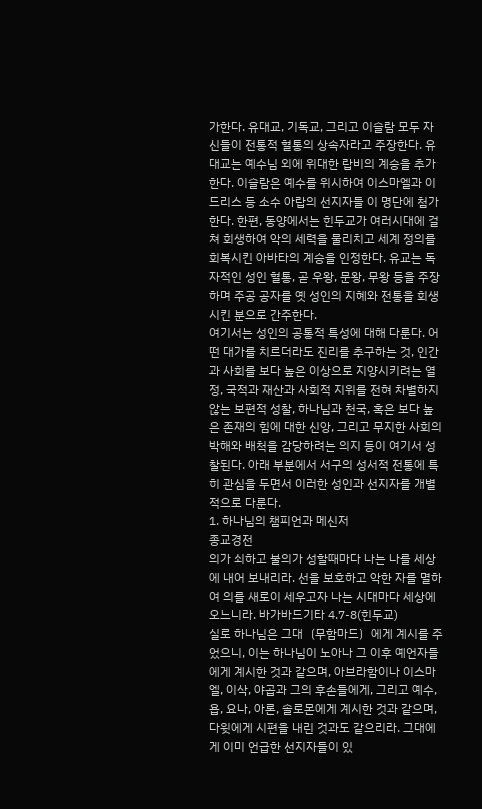가한다. 유대교, 기독교, 그리고 이슬람 모두 자신들이 전통적 혈통의 상속자라고 주장한다. 유대교는 예수님 외에 위대한 랍비의 계승을 추가한다. 이슬람은 예수를 위시하여 이스마엘과 이드리스 등 소수 아랍의 선지자들 이 명단에 첨가한다. 한편, 동양에서는 힌두교가 여러시대에 걸쳐 회생하여 악의 세력을 물리치고 세계 정의를 회복시킨 아바타의 계승을 인정한다. 유교는 독자적인 성인 혈통, 곧 우왕, 문왕, 무왕 등을 주장하며 주공 공자를 옛 성인의 지혜와 전통을 회생시킨 분으로 간주한다.
여기서는 성인의 공통적 특성에 대해 다룬다. 어떤 대가를 치르더라도 진리를 추구하는 것, 인간과 사회를 보다 높은 이상으로 지양시키려는 열정, 국적과 재산과 사회적 지위를 전혀 차별하지 않는 보편적 성찰, 하나님과 천국, 혹은 보다 높은 존재의 힘에 대한 신앙, 그리고 무지한 사회의 박해와 배척을 감당하려는 의지 등이 여기서 성찰된다. 아래 부분에서 서구의 성서적 전통에 특히 관심을 두면서 이러한 성인과 선지자를 개별적으로 다룬다.
1. 하나님의 챔피언과 메신저
종교경전
의가 쇠하고 불의가 성할때마다 나는 나를 세상에 내어 보내리라. 선을 보호하고 악한 자를 멸하여 의를 새로이 세우고자 나는 시대마다 세상에 오느니라. 바가바드기타 4.7-8(힌두교)
실로 하나님은 그대〔무함마드〕에게 계시를 주었으니, 이는 하나님이 노아나 그 이후 예언자들에게 계시한 것과 같으며, 아브라함이나 이스마엘, 이삭, 야곱과 그의 후손들에게, 그리고 예수, 욥, 요나, 아론, 솔로몬에게 계시한 것과 같으며, 다윗에게 시편을 내린 것과도 같으리라. 그대에게 이미 언급한 선지자들이 있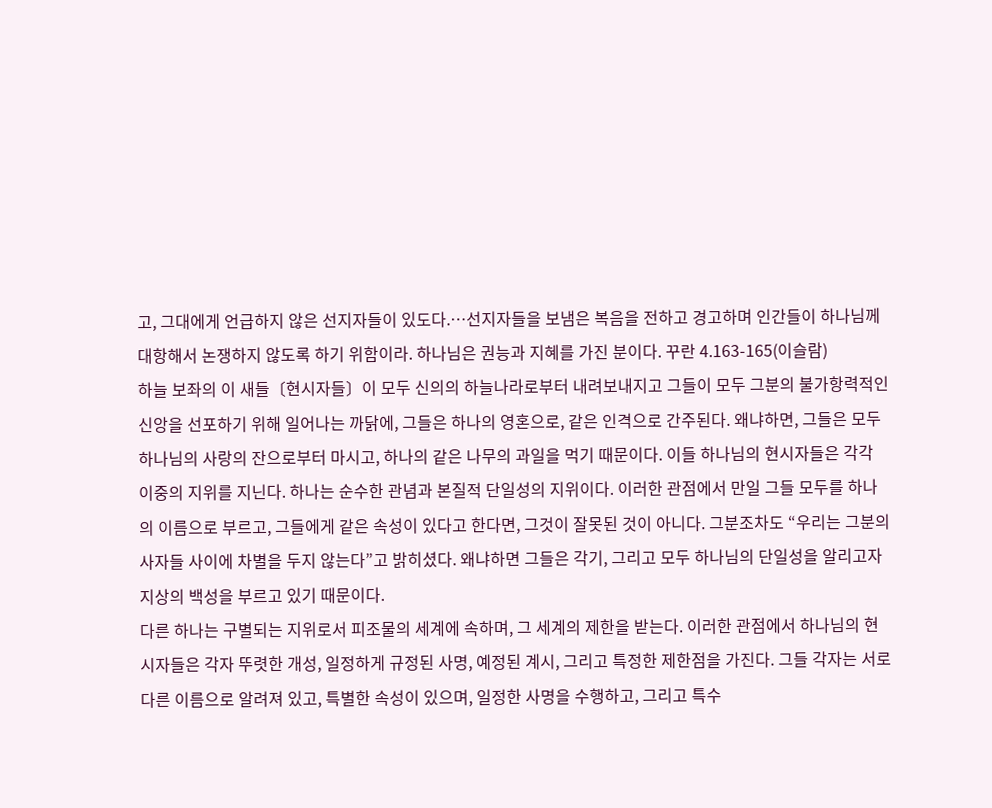고, 그대에게 언급하지 않은 선지자들이 있도다.…선지자들을 보냄은 복음을 전하고 경고하며 인간들이 하나님께 대항해서 논쟁하지 않도록 하기 위함이라. 하나님은 권능과 지혜를 가진 분이다. 꾸란 4.163-165(이슬람)
하늘 보좌의 이 새들〔현시자들〕이 모두 신의의 하늘나라로부터 내려보내지고 그들이 모두 그분의 불가항력적인 신앙을 선포하기 위해 일어나는 까닭에, 그들은 하나의 영혼으로, 같은 인격으로 간주된다. 왜냐하면, 그들은 모두 하나님의 사랑의 잔으로부터 마시고, 하나의 같은 나무의 과일을 먹기 때문이다. 이들 하나님의 현시자들은 각각 이중의 지위를 지닌다. 하나는 순수한 관념과 본질적 단일성의 지위이다. 이러한 관점에서 만일 그들 모두를 하나의 이름으로 부르고, 그들에게 같은 속성이 있다고 한다면, 그것이 잘못된 것이 아니다. 그분조차도 “우리는 그분의 사자들 사이에 차별을 두지 않는다”고 밝히셨다. 왜냐하면 그들은 각기, 그리고 모두 하나님의 단일성을 알리고자 지상의 백성을 부르고 있기 때문이다.
다른 하나는 구별되는 지위로서 피조물의 세계에 속하며, 그 세계의 제한을 받는다. 이러한 관점에서 하나님의 현시자들은 각자 뚜렷한 개성, 일정하게 규정된 사명, 예정된 계시, 그리고 특정한 제한점을 가진다. 그들 각자는 서로 다른 이름으로 알려져 있고, 특별한 속성이 있으며, 일정한 사명을 수행하고, 그리고 특수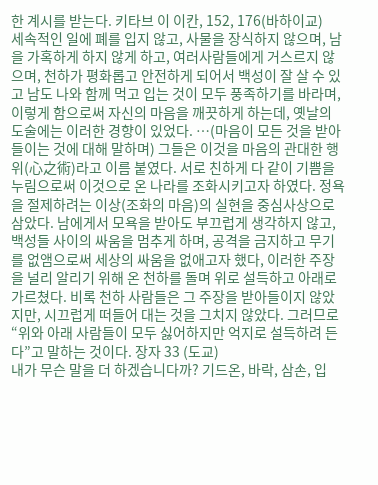한 계시를 받는다. 키타브 이 이칸, 152, 176(바하이교)
세속적인 일에 폐를 입지 않고, 사물을 장식하지 않으며, 남을 가혹하게 하지 않게 하고, 여러사람들에게 거스르지 않으며, 천하가 평화롭고 안전하게 되어서 백성이 잘 살 수 있고 남도 나와 함께 먹고 입는 것이 모두 풍족하기를 바라며, 이렇게 함으로써 자신의 마음을 깨끗하게 하는데, 옛날의 도술에는 이러한 경향이 있었다. …(마음이 모든 것을 받아들이는 것에 대해 말하며) 그들은 이것을 마음의 관대한 행위(心之術)라고 이름 붙였다. 서로 친하게 다 같이 기쁨을 누림으로써 이것으로 온 나라를 조화시키고자 하였다. 정욕을 절제하려는 이상(조화의 마음)의 실현을 중심사상으로 삼았다. 남에게서 모욕을 받아도 부끄럽게 생각하지 않고, 백성들 사이의 싸움을 멈추게 하며, 공격을 금지하고 무기를 없앰으로써 세상의 싸움을 없애고자 했다, 이러한 주장을 널리 알리기 위해 온 천하를 돌며 위로 설득하고 아래로 가르쳤다. 비록 천하 사람들은 그 주장을 받아들이지 않았지만, 시끄럽게 떠들어 대는 것을 그치지 않았다. 그러므로 “위와 아래 사람들이 모두 싫어하지만 억지로 설득하려 든다”고 말하는 것이다. 장자 33 (도교)
내가 무슨 말을 더 하겠습니다까? 기드온, 바락, 삼손, 입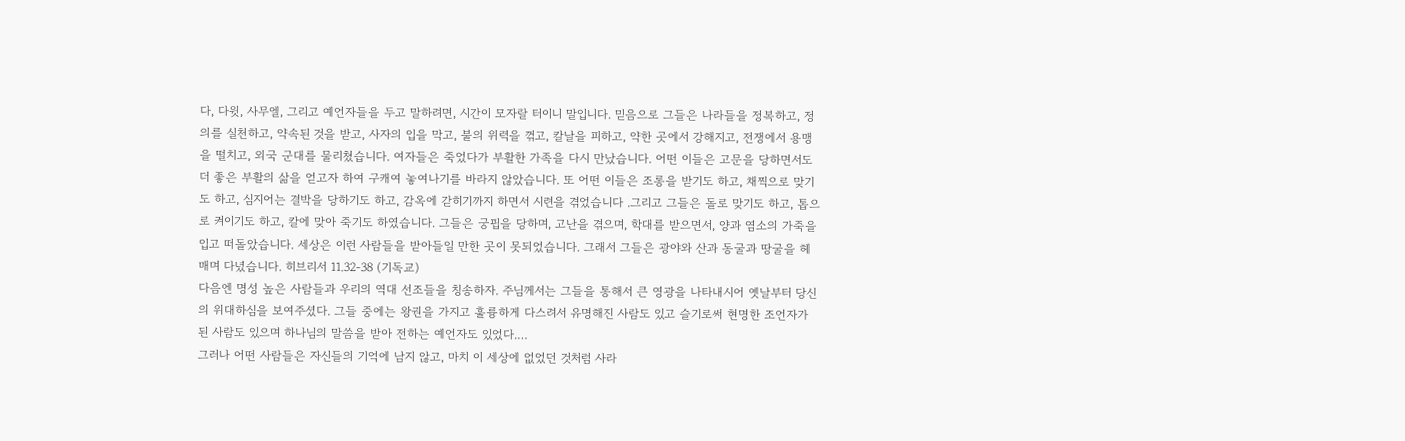다, 다윗, 사무엘, 그리고 예언자들을 두고 말하려면, 시간이 모자랄 터이니 말입니다. 믿음으로 그들은 나라들을 정복하고, 정의를 실천하고, 약속된 것을 받고, 사자의 입을 막고, 불의 위력을 꺾고, 칼날을 피하고, 약한 곳에서 강해지고, 전쟁에서 용맹을 떨치고, 외국 군대를 물리쳤습니다. 여자들은 죽었다가 부활한 가족을 다시 만났습니다. 어떤 이들은 고문을 당하면서도 더 좋은 부활의 삶을 얻고자 하여 구캐여 놓여나기를 바라지 않았습니다. 또 어떤 이들은 조롱을 받기도 하고, 채찍으로 맞기도 하고, 심지어는 결박을 당하기도 하고, 감옥에 갇히기까지 하면서 시련을 겪었습니다 .그리고 그들은 돌로 맞기도 하고, 톱으로 켜이기도 하고, 칼에 맞아 죽기도 하였습니다. 그들은 궁핍을 당하며, 고난을 겪으며, 학대를 받으면서, 양과 염소의 가죽을 입고 떠돌았습니다. 세상은 이런 사람들을 받아들일 만한 곳이 못되었습니다. 그래서 그들은 광야와 산과 동굴과 땅굴을 헤매며 다녔습니다. 히브리서 11.32-38 (기독교)
다음엔 명성 높은 사람들과 우리의 역대 선조들을 칭송하자. 주님께서는 그들을 통해서 큰 영광을 나타내시어 옛날부터 당신의 위대하심을 보여주셨다. 그들 중에는 왕권을 가지고 훌륭하게 다스려서 유명해진 사람도 있고 슬기로써 현명한 조언자가 된 사람도 있으며 하나님의 말씀을 받아 전하는 예언자도 있었다.…
그러나 어떤 사람들은 자신들의 기억에 남지 않고, 마치 이 세상에 없었던 것처럼 사라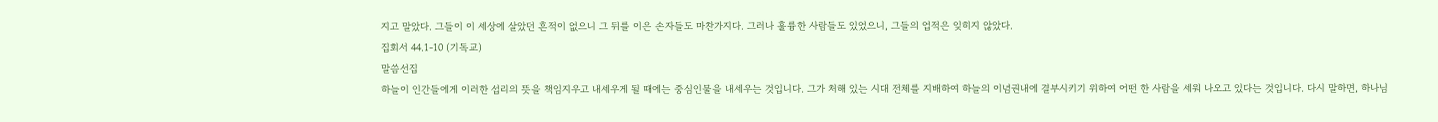지고 말았다. 그들이 이 세상에 살았던 흔적이 없으니 그 뒤를 이은 손자들도 마찬가지다. 그러나 훌륭한 사람들도 있었으니, 그들의 업적은 잊히지 않았다.
집회서 44.1-10 (기독교)
말씀선집
하늘이 인간들에게 이러한 섭리의 뜻을 책임지우고 내세우게 될 때에는 중심인물을 내세우는 것입니다. 그가 처해 있는 시대 전체를 지배하여 하늘의 이념권내에 결부시키기 위하여 어떤 한 사람을 세워 나오고 있다는 것입니다. 다시 말하면, 하나님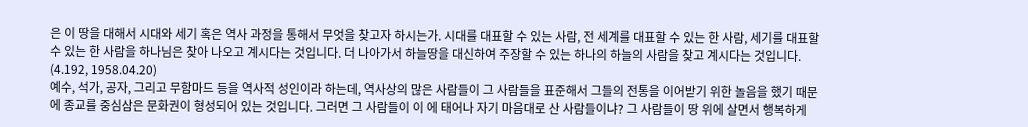은 이 땅을 대해서 시대와 세기 혹은 역사 과정을 통해서 무엇을 찾고자 하시는가. 시대를 대표할 수 있는 사람, 전 세계를 대표할 수 있는 한 사람, 세기를 대표할 수 있는 한 사람을 하나님은 찾아 나오고 계시다는 것입니다. 더 나아가서 하늘땅을 대신하여 주장할 수 있는 하나의 하늘의 사람을 찾고 계시다는 것입니다.
(4.192, 1958.04.20)
예수, 석가, 공자, 그리고 무함마드 등을 역사적 성인이라 하는데, 역사상의 많은 사람들이 그 사람들을 표준해서 그들의 전통을 이어받기 위한 놀음을 했기 때문에 종교를 중심삼은 문화권이 형성되어 있는 것입니다. 그러면 그 사람들이 이 에 태어나 자기 마음대로 산 사람들이냐? 그 사람들이 땅 위에 살면서 행복하게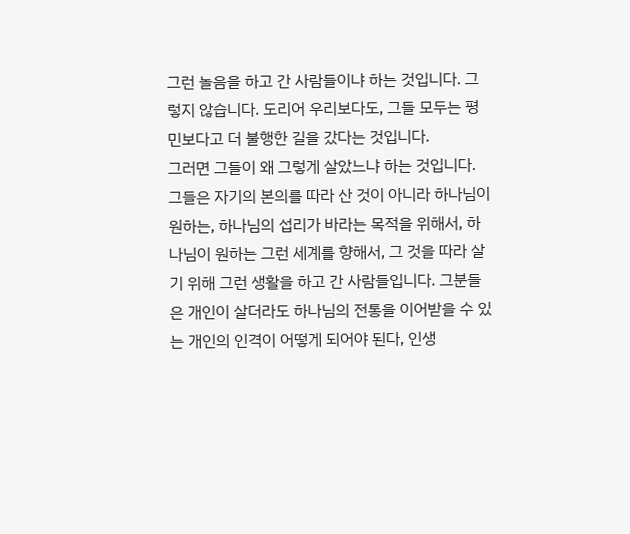그런 놀음을 하고 간 사람들이냐 하는 것입니다. 그렇지 않습니다. 도리어 우리보다도, 그들 모두는 평민보다고 더 불행한 길을 갔다는 것입니다.
그러면 그들이 왜 그렇게 살았느냐 하는 것입니다. 그들은 자기의 본의를 따라 산 것이 아니라 하나님이 원하는, 하나님의 섭리가 바라는 목적을 위해서, 하나님이 원하는 그런 세계를 향해서, 그 것을 따라 살기 위해 그런 생활을 하고 간 사람들입니다. 그분들은 개인이 살더라도 하나님의 전통을 이어받을 수 있는 개인의 인격이 어떻게 되어야 된다, 인생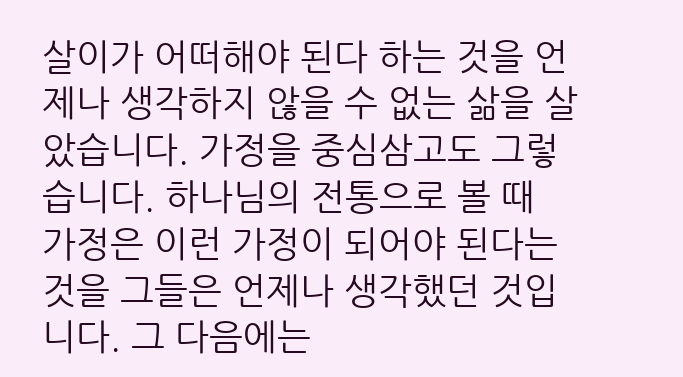살이가 어떠해야 된다 하는 것을 언제나 생각하지 않을 수 없는 삶을 살았습니다. 가정을 중심삼고도 그렇습니다. 하나님의 전통으로 볼 때 가정은 이런 가정이 되어야 된다는 것을 그들은 언제나 생각했던 것입니다. 그 다음에는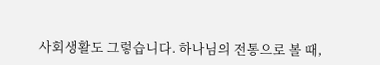사회생활도 그렇습니다. 하나님의 전통으로 볼 때,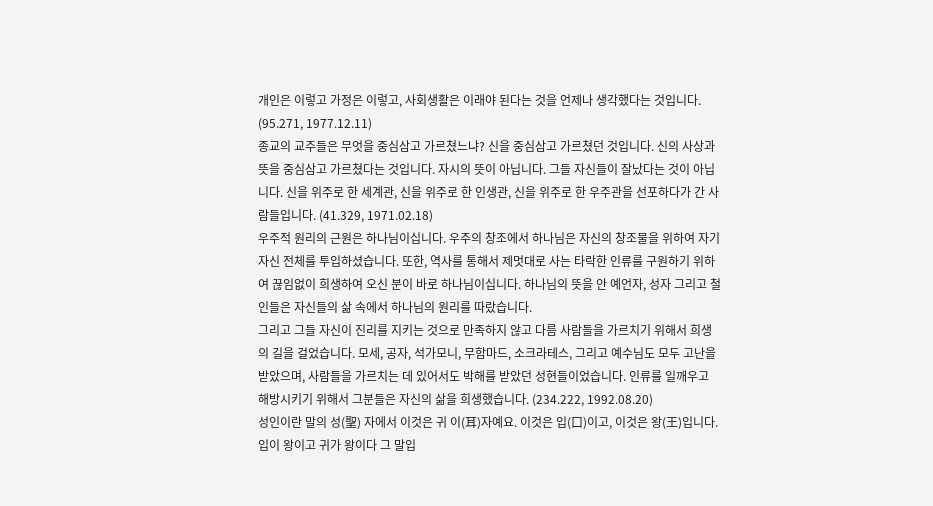개인은 이렇고 가정은 이렇고, 사회생활은 이래야 된다는 것을 언제나 생각했다는 것입니다. (95.271, 1977.12.11)
종교의 교주들은 무엇을 중심삼고 가르쳤느냐? 신을 중심삼고 가르쳤던 것입니다. 신의 사상과 뜻을 중심삼고 가르쳤다는 것입니다. 자시의 뜻이 아닙니다. 그들 자신들이 잘났다는 것이 아닙니다. 신을 위주로 한 세계관, 신을 위주로 한 인생관, 신을 위주로 한 우주관을 선포하다가 간 사람들입니다. (41.329, 1971.02.18)
우주적 원리의 근원은 하나님이십니다. 우주의 창조에서 하나님은 자신의 창조물을 위하여 자기 자신 전체를 투입하셨습니다. 또한, 역사를 통해서 제멋대로 사는 타락한 인류를 구원하기 위하여 끊임없이 희생하여 오신 분이 바로 하나님이십니다. 하나님의 뜻을 안 예언자, 성자 그리고 철인들은 자신들의 삶 속에서 하나님의 원리를 따랐습니다.
그리고 그들 자신이 진리를 지키는 것으로 만족하지 않고 다름 사람들을 가르치기 위해서 희생의 길을 걸었습니다. 모세, 공자, 석가모니, 무함마드, 소크라테스, 그리고 예수님도 모두 고난을 받았으며, 사람들을 가르치는 데 있어서도 박해를 받았던 성현들이었습니다. 인류를 일깨우고 해방시키기 위해서 그분들은 자신의 삶을 희생했습니다. (234.222, 1992.08.20)
성인이란 말의 성(聖) 자에서 이것은 귀 이(耳)자예요. 이것은 입(口)이고, 이것은 왕(王)입니다. 입이 왕이고 귀가 왕이다 그 말입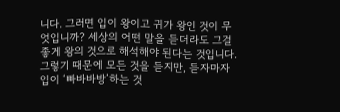니다. 그러면 입이 왕이고 귀가 왕인 것이 무엇입니까? 세상의 어떤 말을 듣더라도 그걸 좋게 왕의 것으로 해석해야 된다는 것입니다. 그렇기 때문에 모든 것을 듣지만, 듣자마자 입이 ‘빠바바방’하는 것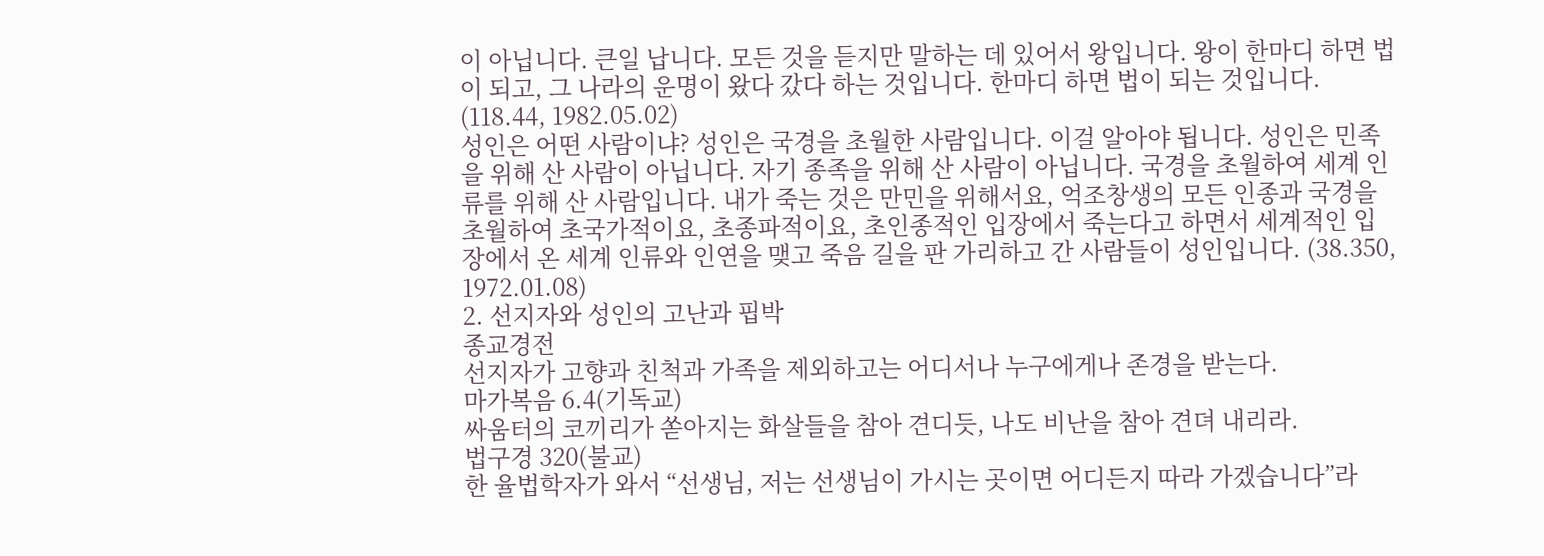이 아닙니다. 큰일 납니다. 모든 것을 듣지만 말하는 데 있어서 왕입니다. 왕이 한마디 하면 법이 되고, 그 나라의 운명이 왔다 갔다 하는 것입니다. 한마디 하면 법이 되는 것입니다. (118.44, 1982.05.02)
성인은 어떤 사람이냐? 성인은 국경을 초월한 사람입니다. 이걸 알아야 됩니다. 성인은 민족을 위해 산 사람이 아닙니다. 자기 종족을 위해 산 사람이 아닙니다. 국경을 초월하여 세계 인류를 위해 산 사람입니다. 내가 죽는 것은 만민을 위해서요, 억조창생의 모든 인종과 국경을 초월하여 초국가적이요, 초종파적이요, 초인종적인 입장에서 죽는다고 하면서 세계적인 입장에서 온 세계 인류와 인연을 맺고 죽음 길을 판 가리하고 간 사람들이 성인입니다. (38.350, 1972.01.08)
2. 선지자와 성인의 고난과 핍박
종교경전
선지자가 고향과 친척과 가족을 제외하고는 어디서나 누구에게나 존경을 받는다.
마가복음 6.4(기독교)
싸움터의 코끼리가 쏟아지는 화살들을 참아 견디듯, 나도 비난을 참아 견뎌 내리라.
법구경 320(불교)
한 율법학자가 와서 “선생님, 저는 선생님이 가시는 곳이면 어디든지 따라 가겠습니다”라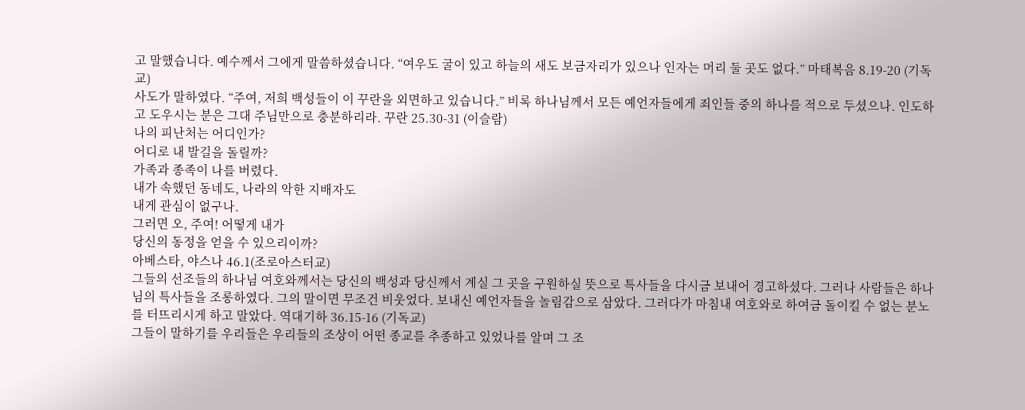고 말했습니다. 예수께서 그에게 말씀하셨습니다. “여우도 굴이 있고 하늘의 새도 보금자리가 있으나 인자는 머리 둘 곳도 없다.” 마태복음 8.19-20 (기독교)
사도가 말하였다. “주여, 저희 백성들이 이 꾸란을 외면하고 있습니다.” 비록 하나님께서 모든 예언자들에게 죄인들 중의 하나를 적으로 두셨으나. 인도하고 도우시는 분은 그대 주님만으로 충분하리라. 꾸란 25.30-31 (이슬람)
나의 피난처는 어디인가?
어디로 내 발길을 돌릴까?
가족과 종족이 나를 버렸다.
내가 속했던 동네도, 나라의 악한 지배자도
내게 관심이 없구나.
그러면 오, 주여! 어떻게 내가
당신의 동정을 얻을 수 있으리이까?
아베스타, 야스나 46.1(조로아스터교)
그들의 선조들의 하나님 여호와께서는 당신의 백성과 당신께서 계실 그 곳을 구원하실 뜻으로 특사들을 다시금 보내어 경고하셨다. 그러나 사람들은 하나님의 특사들을 조롱하였다. 그의 말이면 무조건 비웃었다. 보내신 예언자들을 놀림감으로 삼았다. 그러다가 마침내 여호와로 하여금 돌이킬 수 없는 분노를 터뜨리시게 하고 말았다. 역대기하 36.15-16 (기독교)
그들이 말하기를 우리들은 우리들의 조상이 어떤 종교를 추종하고 있었나를 알며 그 조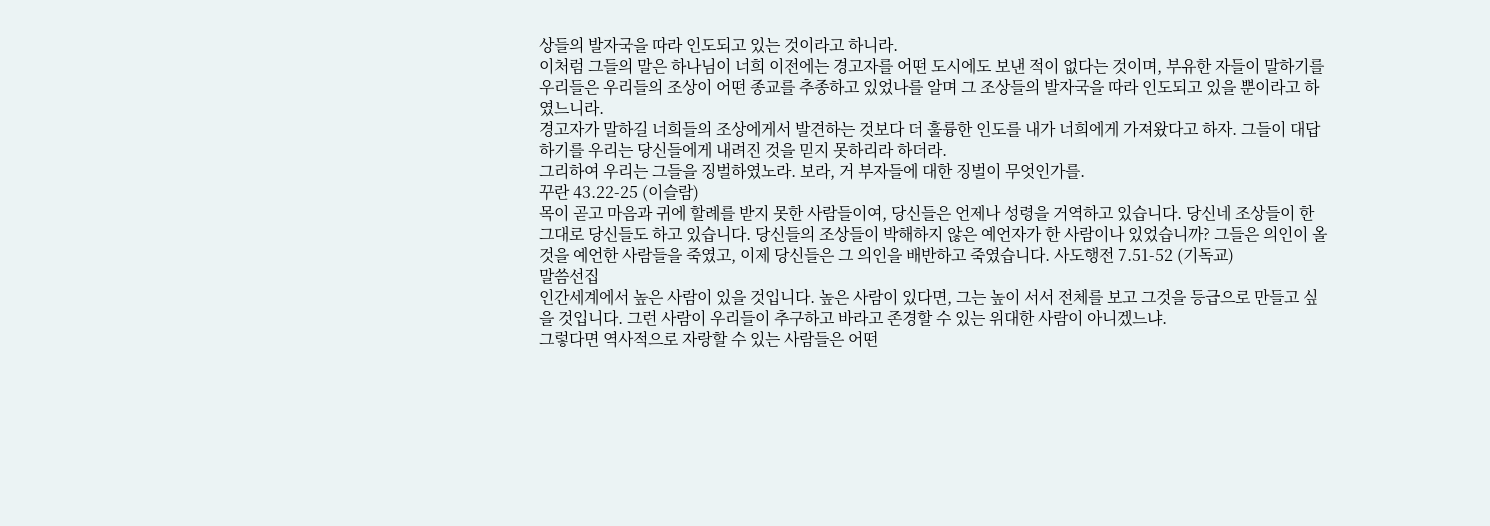상들의 발자국을 따라 인도되고 있는 것이라고 하니라.
이처럼 그들의 말은 하나님이 너희 이전에는 경고자를 어떤 도시에도 보낸 적이 없다는 것이며, 부유한 자들이 말하기를 우리들은 우리들의 조상이 어떤 종교를 추종하고 있었나를 알며 그 조상들의 발자국을 따라 인도되고 있을 뿐이라고 하였느니라.
경고자가 말하길 너희들의 조상에게서 발견하는 것보다 더 훌륭한 인도를 내가 너희에게 가져왔다고 하자. 그들이 대답하기를 우리는 당신들에게 내려진 것을 믿지 못하리라 하더라.
그리하여 우리는 그들을 징벌하였노라. 보라, 거 부자들에 대한 징벌이 무엇인가를.
꾸란 43.22-25 (이슬람)
목이 곧고 마음과 귀에 할례를 받지 못한 사람들이여, 당신들은 언제나 성령을 거역하고 있습니다. 당신네 조상들이 한 그대로 당신들도 하고 있습니다. 당신들의 조상들이 박해하지 않은 예언자가 한 사람이나 있었습니까? 그들은 의인이 올 것을 예언한 사람들을 죽였고, 이제 당신들은 그 의인을 배반하고 죽였습니다. 사도행전 7.51-52 (기독교)
말씀선집
인간세계에서 높은 사람이 있을 것입니다. 높은 사람이 있다면, 그는 높이 서서 전체를 보고 그것을 등급으로 만들고 싶을 것입니다. 그런 사람이 우리들이 추구하고 바라고 존경할 수 있는 위대한 사람이 아니겠느냐.
그렇다면 역사적으로 자랑할 수 있는 사람들은 어떤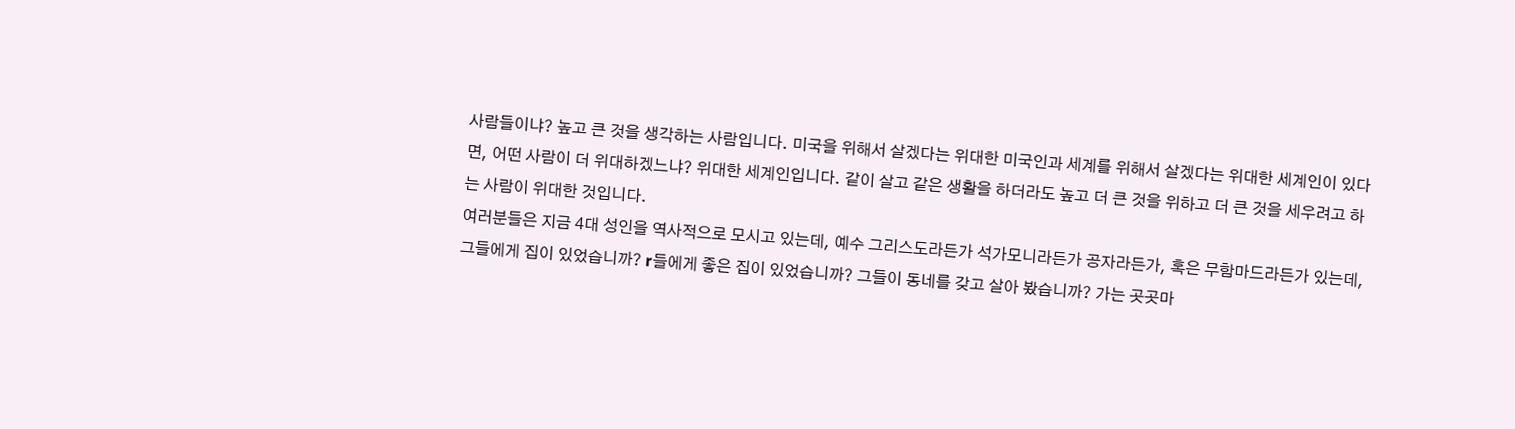사람들이냐? 높고 큰 것을 생각하는 사람입니다. 미국을 위해서 살겠다는 위대한 미국인과 세계를 위해서 살겠다는 위대한 세계인이 있다면, 어떤 사람이 더 위대하겠느냐? 위대한 세계인입니다. 같이 살고 같은 생활을 하더라도 높고 더 큰 것을 위하고 더 큰 것을 세우려고 하는 사람이 위대한 것입니다.
여러분들은 지금 4대 성인을 역사적으로 모시고 있는데, 예수 그리스도라든가 석가모니라든가 공자라든가, 혹은 무함마드라든가 있는데, 그들에게 집이 있었습니까? r들에게 좋은 집이 있었습니까? 그들이 동네를 갖고 살아 봤습니까? 가는 곳곳마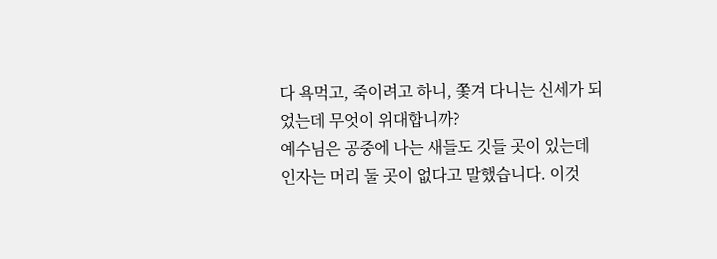다 욕먹고, 죽이려고 하니, 쫓겨 다니는 신세가 되었는데 무엇이 위대합니까?
예수님은 공중에 나는 새들도 깃들 곳이 있는데 인자는 머리 둘 곳이 없다고 말했습니다. 이것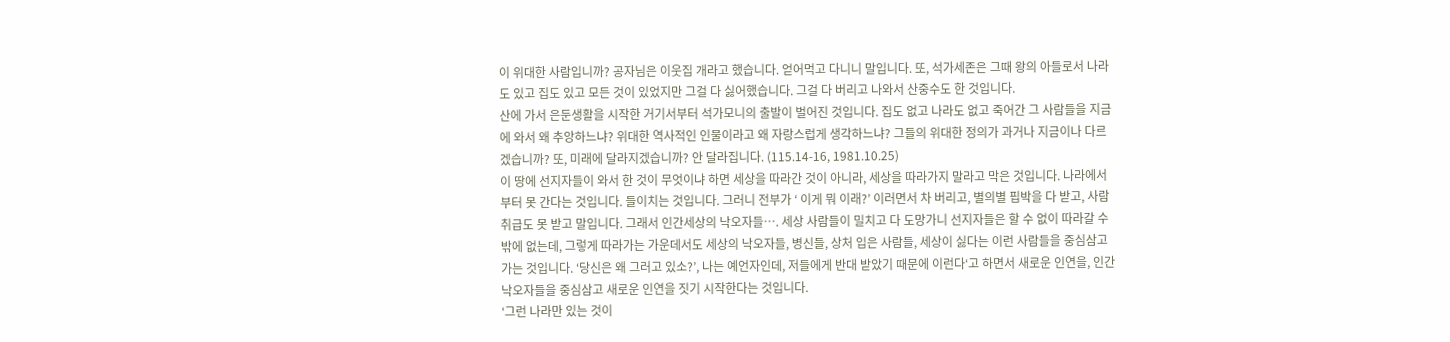이 위대한 사람입니까? 공자님은 이웃집 개라고 했습니다. 얻어먹고 다니니 말입니다. 또, 석가세존은 그때 왕의 아들로서 나라도 있고 집도 있고 모든 것이 있었지만 그걸 다 싫어했습니다. 그걸 다 버리고 나와서 산중수도 한 것입니다.
산에 가서 은둔생활을 시작한 거기서부터 석가모니의 출발이 벌어진 것입니다. 집도 없고 나라도 없고 죽어간 그 사람들을 지금에 와서 왜 추앙하느냐? 위대한 역사적인 인물이라고 왜 자랑스럽게 생각하느냐? 그들의 위대한 정의가 과거나 지금이나 다르겠습니까? 또, 미래에 달라지겠습니까? 안 달라집니다. (115.14-16, 1981.10.25)
이 땅에 선지자들이 와서 한 것이 무엇이냐 하면 세상을 따라간 것이 아니라, 세상을 따라가지 말라고 막은 것입니다. 나라에서부터 못 간다는 것입니다. 들이치는 것입니다. 그러니 전부가 ‘ 이게 뭐 이래?’ 이러면서 차 버리고, 별의별 핍박을 다 받고, 사람 취급도 못 받고 말입니다. 그래서 인간세상의 낙오자들…. 세상 사람들이 밀치고 다 도망가니 선지자들은 할 수 없이 따라갈 수밖에 없는데, 그렇게 따라가는 가운데서도 세상의 낙오자들, 병신들, 상처 입은 사람들, 세상이 싫다는 이런 사람들을 중심삼고 가는 것입니다. ‘당신은 왜 그러고 있소?’, 나는 예언자인데, 저들에게 반대 받았기 때문에 이런다‘고 하면서 새로운 인연을, 인간 낙오자들을 중심삼고 새로운 인연을 짓기 시작한다는 것입니다.
‘그런 나라만 있는 것이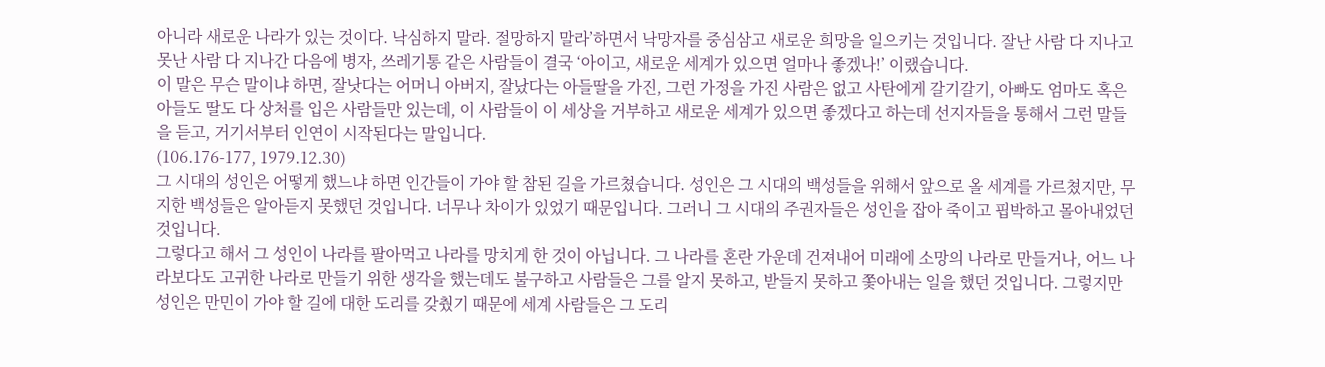아니라 새로운 나라가 있는 것이다. 낙심하지 말라. 절망하지 말라’하면서 낙망자를 중심삼고 새로운 희망을 일으키는 것입니다. 잘난 사람 다 지나고 못난 사람 다 지나간 다음에 병자, 쓰레기통 같은 사람들이 결국 ‘아이고, 새로운 세계가 있으면 얼마나 좋겠나!’ 이랬습니다.
이 말은 무슨 말이냐 하면, 잘낫다는 어머니 아버지, 잘났다는 아들딸을 가진, 그런 가정을 가진 사람은 없고 사탄에게 갈기갈기, 아빠도 엄마도 혹은 아들도 딸도 다 상처를 입은 사람들만 있는데, 이 사람들이 이 세상을 거부하고 새로운 세계가 있으면 좋겠다고 하는데 선지자들을 통해서 그런 말들을 듣고, 거기서부터 인연이 시작된다는 말입니다.
(106.176-177, 1979.12.30)
그 시대의 성인은 어떻게 했느냐 하면 인간들이 가야 할 참된 길을 가르쳤습니다. 성인은 그 시대의 백성들을 위해서 앞으로 올 세계를 가르쳤지만, 무지한 백성들은 알아듣지 못했던 것입니다. 너무나 차이가 있었기 때문입니다. 그러니 그 시대의 주권자들은 성인을 잡아 죽이고 핍박하고 몰아내었던 것입니다.
그렇다고 해서 그 성인이 나라를 팔아먹고 나라를 망치게 한 것이 아닙니다. 그 나라를 혼란 가운데 건져내어 미래에 소망의 나라로 만들거나, 어느 나라보다도 고귀한 나라로 만들기 위한 생각을 했는데도 불구하고 사람들은 그를 알지 못하고, 받들지 못하고 쫓아내는 일을 했던 것입니다. 그렇지만 성인은 만민이 가야 할 길에 대한 도리를 갖췄기 때문에 세계 사람들은 그 도리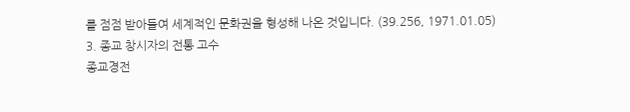를 점점 받아들여 세계적인 문화권을 형성해 나온 것입니다. (39.256, 1971.01.05)
3. 종교 창시자의 전통 고수
종교경전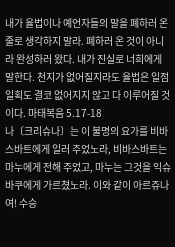내가 율법이나 예언자들의 말을 폐하러 온 줄로 생각하지 말라. 폐하러 온 것이 아니라 완성하러 왔다. 내가 진실로 너희에게 말한다. 천지가 없어질지라도 율법은 일점일획도 결코 없어지지 않고 다 이루어질 것이다. 마태복음 5.17-18
나〔크리슈나〕는 이 불명의 요가를 비바스바트에게 일러 주었노라, 비바스바트는 마누에게 전해 주었고, 마누는 그것을 익슈바쿠에게 가르쳤노라. 이와 같이 아르쥬나여! 수승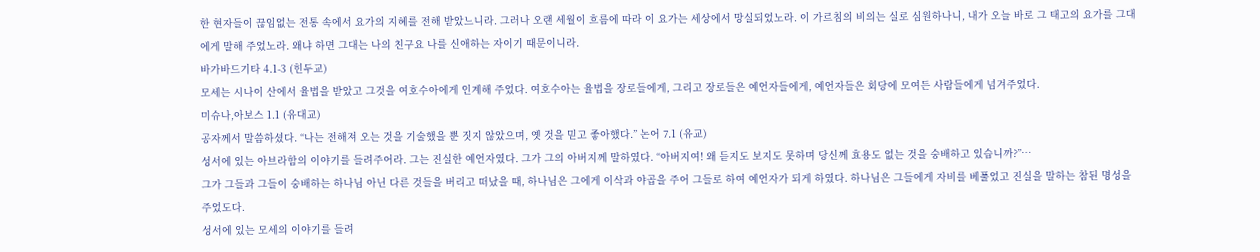한 현자들이 끊임없는 전통 속에서 요가의 지혜를 전해 받았느니라. 그러나 오랜 세월이 흐름에 따라 이 요가는 세상에서 망실되었노라. 이 가르침의 비의는 실로 심원하나니, 내가 오늘 바로 그 태고의 요가를 그대에게 말해 주었노라. 왜냐 하면 그대는 나의 친구요 나를 신애하는 자이기 때문이니라.
바가바드기타 4.1-3 (힌두교)
모세는 시나이 산에서 율법을 받았고 그것을 여호수아에게 인계해 주었다. 여호수아는 율법을 장로들에게, 그리고 장로들은 예언자들에게, 예언자들은 회당에 모여든 사람들에게 넘겨주었다.
미슈나,아보스 1.1 (유대교)
공자께서 말씀하셨다. “나는 전해져 오는 것을 기술했을 뿐 짓지 않았으며, 옛 것을 믿고 좋아했다.” 논어 7.1 (유교)
성서에 있는 아브라함의 이야기를 들려주어라. 그는 진실한 예언자였다. 그가 그의 아버지께 말하였다. “아버지여! 왜 듣지도 보지도 못하며 당신께 효용도 없는 것을 숭배하고 있습니까?”…
그가 그들과 그들이 숭배하는 하나님 아닌 다른 것들을 버리고 떠났을 때, 하나님은 그에게 이삭과 야곱을 주어 그들로 하여 예언자가 되게 하였다. 하나님은 그들에게 자비를 베풀었고 진실을 말하는 참된 명성을 주었도다.
성서에 있는 모세의 이야기를 들려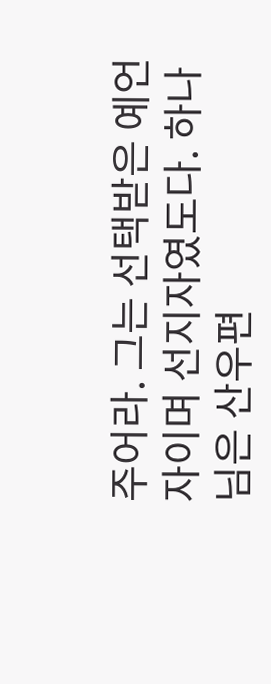주어라. 그는 선택받은 예언자이며 선지자였도다. 하나님은 산우편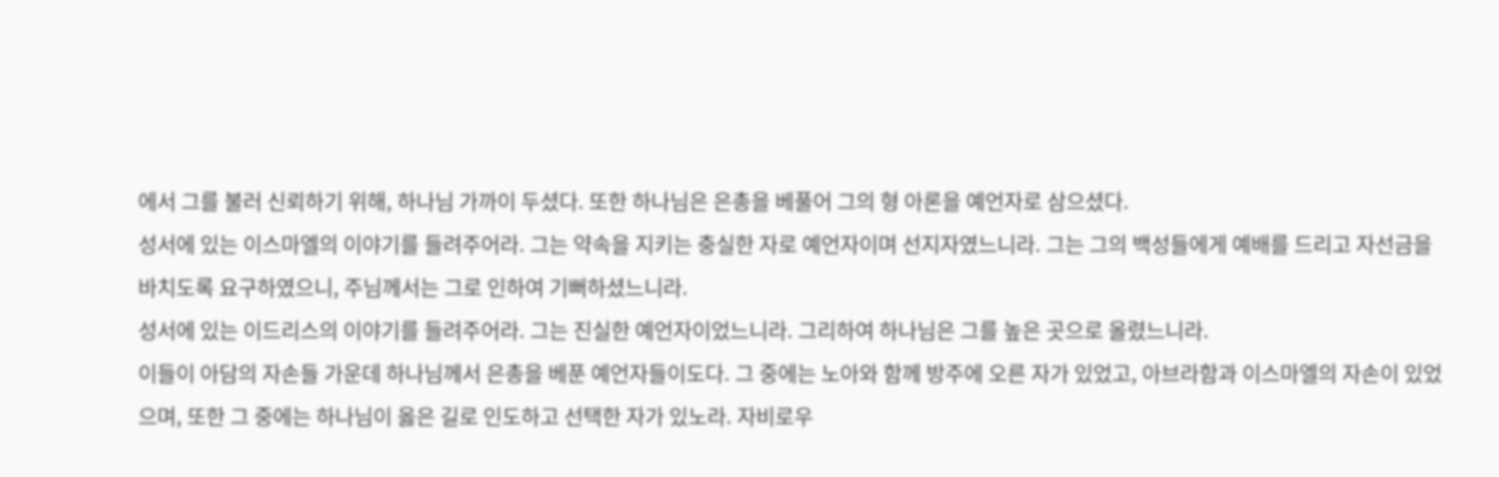에서 그를 불러 신뢰하기 위해, 하나님 가까이 두셨다. 또한 하나님은 은총을 베풀어 그의 형 아론을 예언자로 삼으셨다.
성서에 있는 이스마엘의 이야기를 들려주어라. 그는 약속을 지키는 충실한 자로 예언자이며 선지자였느니라. 그는 그의 백성들에게 예배를 드리고 자선금을 바치도록 요구하였으니, 주님께서는 그로 인하여 기뻐하셨느니라.
성서에 있는 이드리스의 이야기를 들려주어라. 그는 진실한 예언자이었느니라. 그리하여 하나님은 그를 높은 곳으로 올렸느니라.
이들이 아담의 자손들 가운데 하나님께서 은총을 베푼 예언자들이도다. 그 중에는 노아와 함께 방주에 오른 자가 있었고, 아브라함과 이스마엘의 자손이 있었으며, 또한 그 중에는 하나님이 옳은 길로 인도하고 선택한 자가 있노라. 자비로우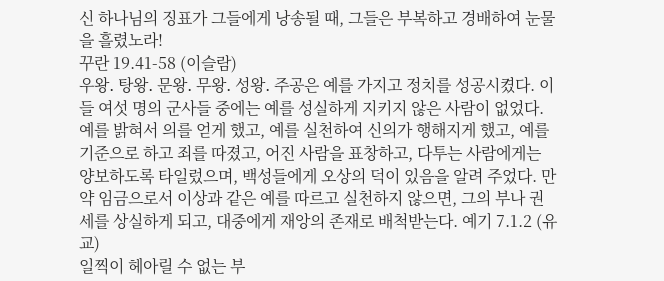신 하나님의 징표가 그들에게 낭송될 때, 그들은 부복하고 경배하여 눈물을 흘렸노라!
꾸란 19.41-58 (이슬람)
우왕․ 탕왕․ 문왕․ 무왕․ 성왕․ 주공은 예를 가지고 정치를 성공시켰다. 이들 여섯 명의 군사들 중에는 예를 성실하게 지키지 않은 사람이 없었다. 예를 밝혀서 의를 얻게 했고, 예를 실천하여 신의가 행해지게 했고, 예를 기준으로 하고 죄를 따졌고, 어진 사람을 표창하고, 다투는 사람에게는 양보하도록 타일렀으며, 백성들에게 오상의 덕이 있음을 알려 주었다. 만약 임금으로서 이상과 같은 예를 따르고 실천하지 않으면, 그의 부나 권세를 상실하게 되고, 대중에게 재앙의 존재로 배척받는다. 예기 7.1.2 (유교)
일찍이 헤아릴 수 없는 부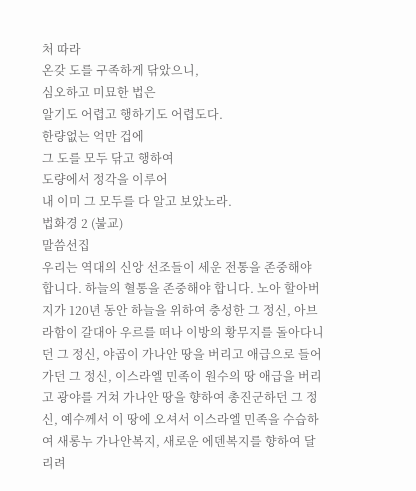처 따라
온갖 도를 구족하게 닦았으니,
심오하고 미묘한 법은
알기도 어렵고 행하기도 어렵도다.
한량없는 억만 겁에
그 도를 모두 닦고 행하여
도량에서 정각을 이루어
내 이미 그 모두를 다 알고 보았노라.
법화경 2 (불교)
말씀선집
우리는 역대의 신앙 선조들이 세운 전통을 존중해야 합니다. 하늘의 혈통을 존중해야 합니다. 노아 할아버지가 120년 동안 하늘을 위하여 충성한 그 정신, 아브라함이 갈대아 우르를 떠나 이방의 황무지를 돌아다니던 그 정신, 야곱이 가나안 땅을 버리고 애급으로 들어가던 그 정신, 이스라엘 민족이 원수의 땅 애급을 버리고 광야를 거쳐 가나안 땅을 향하여 총진군하던 그 정신, 예수께서 이 땅에 오셔서 이스라엘 민족을 수습하여 새롱누 가나안복지, 새로운 에덴복지를 향하여 달리려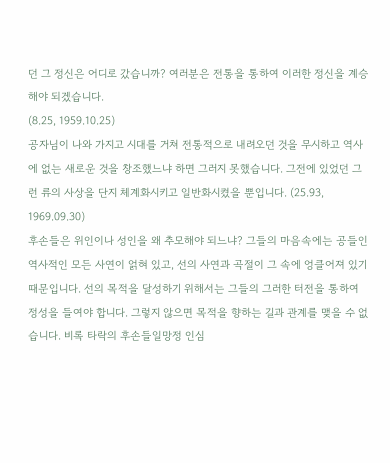던 그 정신은 어디로 갔습니까? 여러분은 전통을 통하여 이러한 정신을 계승해야 되겠습니다.
(8.25, 1959.10.25)
공자님이 나와 가지고 시대를 거쳐 전통적으로 내려오던 것을 무시하고 역사에 없는 새로운 것을 창조했느냐 하면 그러지 못했습니다. 그전에 있었던 그런 류의 사상을 단지 체계화시키고 일반화시켰을 뿐입니다. (25.93, 1969.09.30)
후손들은 위인이나 성인을 왜 추모해야 되느냐? 그들의 마음속에는 공들인 역사적인 모든 사연이 얽혀 있고, 선의 사연과 곡절이 그 속에 엉클어져 있기 때문입니다. 선의 목적을 달성하기 위해서는 그들의 그러한 터전을 통하여 정성을 들여야 합니다. 그렇지 않으면 목적을 향하는 길과 관계를 맺을 수 없습니다. 비록 타락의 후손들일망정 인심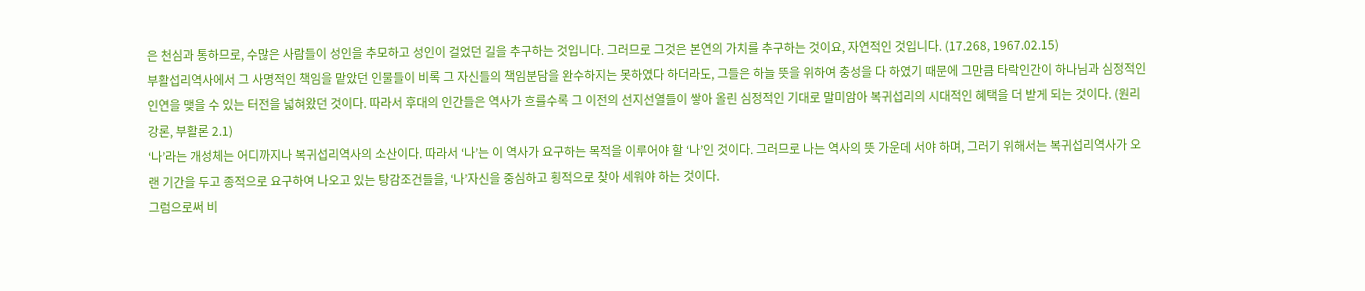은 천심과 통하므로, 수많은 사람들이 성인을 추모하고 성인이 걸었던 길을 추구하는 것입니다. 그러므로 그것은 본연의 가치를 추구하는 것이요, 자연적인 것입니다. (17.268, 1967.02.15)
부활섭리역사에서 그 사명적인 책임을 맡았던 인물들이 비록 그 자신들의 책임분담을 완수하지는 못하였다 하더라도, 그들은 하늘 뜻을 위하여 충성을 다 하였기 때문에 그만큼 타락인간이 하나님과 심정적인 인연을 맺을 수 있는 터전을 넓혀왔던 것이다. 따라서 후대의 인간들은 역사가 흐를수록 그 이전의 선지선열들이 쌓아 올린 심정적인 기대로 말미암아 복귀섭리의 시대적인 혜택을 더 받게 되는 것이다. (원리강론, 부활론 2.1)
‘나’라는 개성체는 어디까지나 복귀섭리역사의 소산이다. 따라서 ‘나’는 이 역사가 요구하는 목적을 이루어야 할 ‘나’인 것이다. 그러므로 나는 역사의 뜻 가운데 서야 하며, 그러기 위해서는 복귀섭리역사가 오랜 기간을 두고 종적으로 요구하여 나오고 있는 탕감조건들을, ‘나’자신을 중심하고 횡적으로 찾아 세워야 하는 것이다.
그럼으로써 비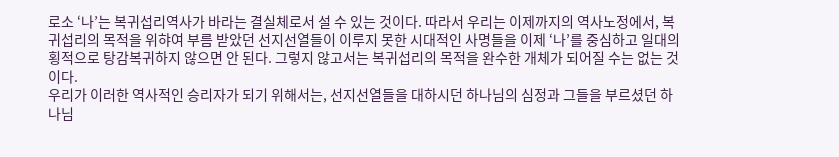로소 ‘나’는 복귀섭리역사가 바라는 결실체로서 설 수 있는 것이다. 따라서 우리는 이제까지의 역사노정에서, 복귀섭리의 목적을 위햐여 부름 받았던 선지선열들이 이루지 못한 시대적인 사명들을 이제 ‘나’를 중심하고 일대의 횡적으로 탕감복귀하지 않으면 안 된다. 그렇지 않고서는 복귀섭리의 목적을 완수한 개체가 되어질 수는 없는 것이다.
우리가 이러한 역사적인 승리자가 되기 위해서는, 선지선열들을 대하시던 하나님의 심정과 그들을 부르셨던 하나님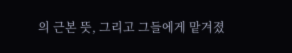의 근본 뜻, 그리고 그들에게 맡겨졌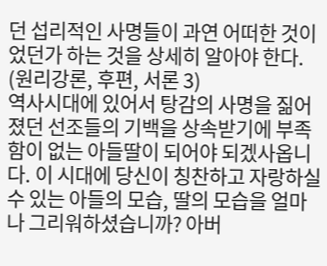던 섭리적인 사명들이 과연 어떠한 것이었던가 하는 것을 상세히 알아야 한다. (원리강론, 후편, 서론 3)
역사시대에 있어서 탕감의 사명을 짊어졌던 선조들의 기백을 상속받기에 부족함이 없는 아들딸이 되어야 되겠사옵니다. 이 시대에 당신이 칭찬하고 자랑하실 수 있는 아들의 모습, 딸의 모습을 얼마나 그리워하셨습니까? 아버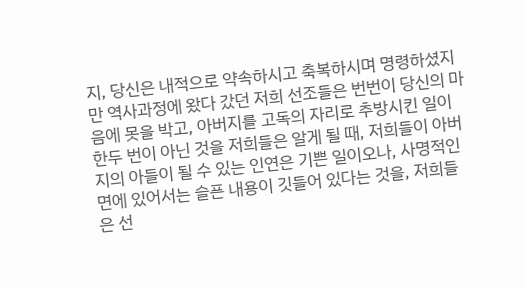지, 당신은 내적으로 약속하시고 축복하시며 명령하셨지만 역사과정에 왔다 갔던 저희 선조들은 번번이 당신의 마음에 못을 박고, 아버지를 고독의 자리로 추방시킨 일이 한두 번이 아닌 것을 저희들은 알게 될 때, 저희들이 아버지의 아들이 될 수 있는 인연은 기쁜 일이오나, 사명적인 면에 있어서는 슬픈 내용이 깃들어 있다는 것을, 저희들은 선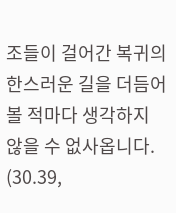조들이 걸어간 복귀의 한스러운 길을 더듬어 볼 적마다 생각하지 않을 수 없사옵니다. (30.39,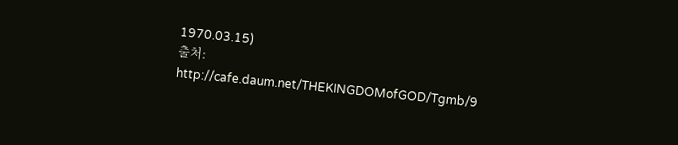1970.03.15)
출처: http://cafe.daum.net/THEKINGDOMofGOD/Tgmb/9